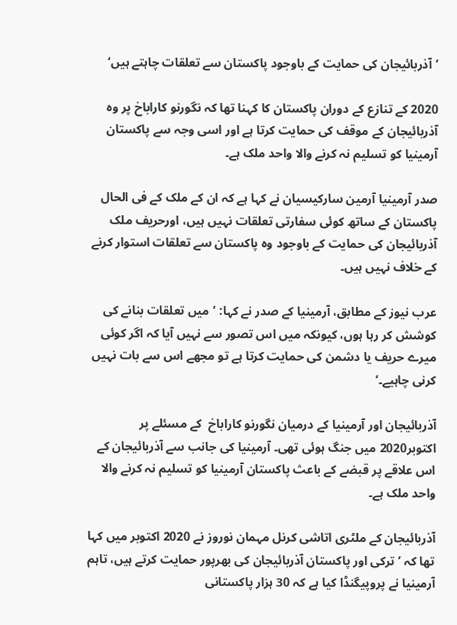’آذربائیجان کی حمایت کے باوجود پاکستان سے تعلقات چاہتے ہیں‘

2020 کے تنازع کے دوران پاکستان کا کہنا تھا کہ نگورنو کاراباخ پر وہ آذربائیجان کے موقف کی حمایت کرتا ہے اور اسی وجہ سے پاکستان آرمینیا کو تسلیم نہ کرنے والا واحد ملک ہے۔

صدر آرمینیا آرمین سارکیسیان نے کہا ہے کہ ان کے ملک کے فی الحال پاکستان کے ساتھ کوئی سفارتی تعلقات نہیں ہیں، اورحریف ملک آذربائیجان کی حمایت کے باوجود وہ پاکستان سے تعلقات استوار کرنے کے خلاف نہیں ہیں۔

عرب نیوز کے مطابق، آرمینیا کے صدر نے کہا: ’میں تعلقات بنانے کی کوشش کر رہا ہوں، کیونکہ میں اس تصور سے نہیں آیا کہ اگر کوئی میرے حریف یا دشمن کی حمایت کرتا ہے تو مجھے اس سے بات نہیں کرنی چاہیے۔‘

آذربائیجان اور آرمینیا کے درمیان نگورنو کاراباخ  کے مسئلے پر اکتوبر2020 میں جنگ ہوئی تھی۔ آرمینیا کی جانب سے آذربائیجان کے اس علاقے پر قبضے کے باعث پاکستان آرمینیا کو تسلیم نہ کرنے والا واحد ملک ہے۔

آذربائیجان کے ملٹری اتاشی کرنل مہمان نوروز نے 2020 اکتوبر میں کہا تھا کہ ’ترکی اور پاکستان آذربائیجان کی بھرپور حمایت کرتے ہیں، تاہم آرمینیا نے پروپیگنڈا کیا ہے کہ 30 ہزار پاکستانی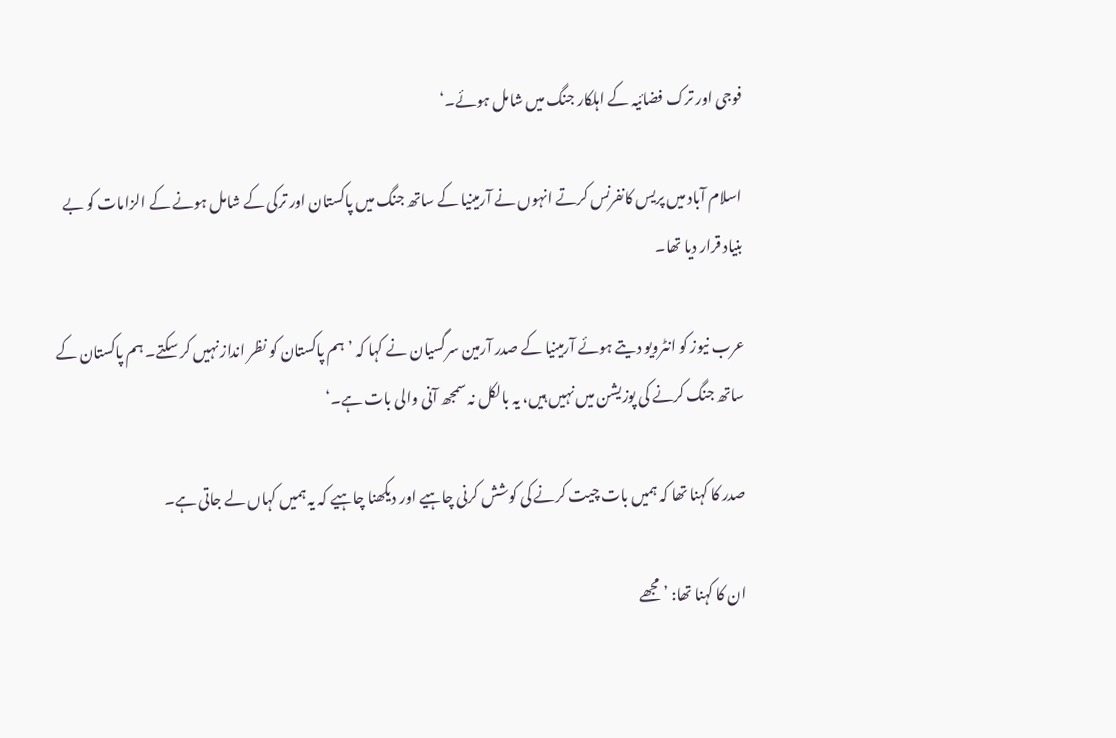فوجی اور ترک فضائیہ کے اہلکار جنگ میں شامل ہوئے۔‘

اسلام آباد میں پریس کانفرنس کرتے انہوں نے آرمینیا کے ساتھ جنگ میں پاکستان اور ترکی کے شامل ہونے کے الزامات کو بے بنیاد قرار دیا تھا۔

عرب نیوز کو انٹرویو دیتے ہوئے آرمینیا کے صدر آرمین سرگسیان نے کہا کہ ’ہم پاکستان کو نظر انداز نہیں کر سکتے۔ ہم پاکستان کے ساتھ جنگ کرنے کی پوزیشن میں نہیں ہیں، یہ بالکل نہ سمجھ آنی والی بات ہے۔‘

صدر کا کہنا تھا کہ ہمیں بات چیت کرنے کی کوشش کرنی چاہیے اور دیکھنا چاہیے کہ یہ ہمیں کہاں لے جاتی ہے۔

ان کا کہنا تھا: ’مجھے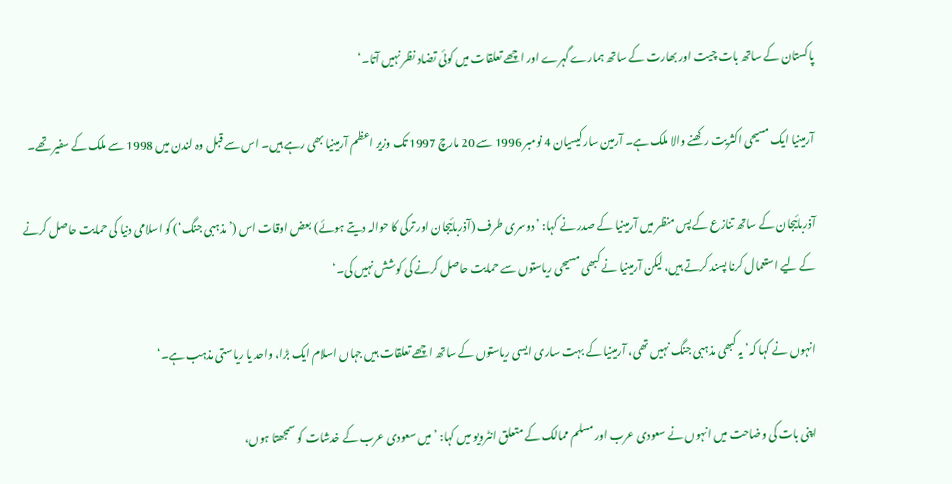پاکستان کے ساتھ بات چیت اور بھارت کے ساتھ ہمارے گہرے اور اچھے تعلقات میں کوئی تضاد نظر نہیں آتا۔‘

آرمینیا ایک مسیحی اکثریت رکھنے والا ملک ہے۔ آرمین سارکیسیان 4 نومبر 1996 سے 20 مارچ 1997 تک وزیر اعظم آرمینیا بھی رہے ہیں۔ اس سے قبل وہ لندن میں 1998 سے ملک کے سفیر تھے۔

آذربائیجان کے ساتھ تنازع کے پس منظر میں آرمینیا کے صدر نے کہا: ’دوسری طرف (آذربائیجان اور ترکی کا حوالہ دیتے ہوئے) بعض اوقات اس (’مذہبی جنگ‘) کو اسلامی دنیا کی حمایت حاصل کرنے کے لیے استعمال کرنا پسند کرتے ہیں، لیکن آرمینیا نے کبھی مسیحی ریاستوں سے حمایت حاصل کرنے کی کوشش نہیں کی۔‘

انہوں نے کہا کہ’ یہ کبھی مذہبی جنگ نہیں تھی، آرمینیا کے بہت ساری ایسی ریاستوں کے ساتھ اچھے تعلقات ہیں جہاں اسلام ایک بڑا، واحد یا ریاستی مذہب ہے۔‘

اپنی بات کی وضاحت میں انہوں نے سعودی عرب اور مسلم ممالک کے متعلق انٹرویو میں کہا: ’میں سعودی عرب کے خدشات کو سمجھتا ہوں،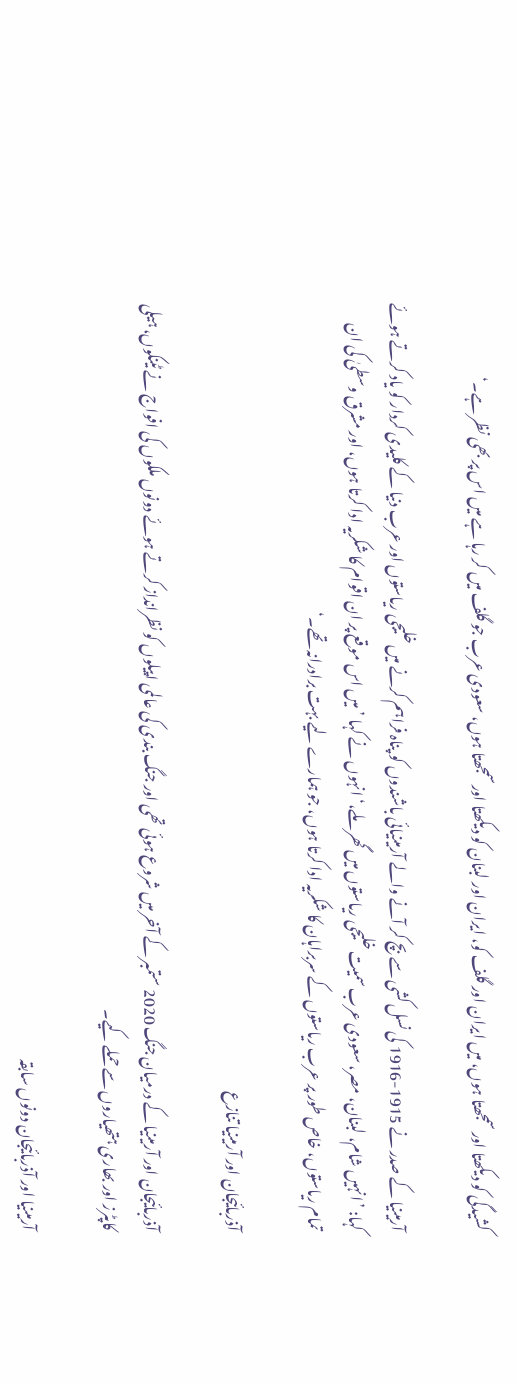کشیدگی کو دیکھتا اور سمجھتا ہوں، میں ایران اور گلف کو، ایران اور لبنان کو دیکھتا اور سمجھتا ہوں، سعودی عرب جو گلف میں کر رہا ہے میں اس پر بھی نظر ہے۔‘

آرمینیا کے صدر نے 1915-1916 کی نسل کشی سے بچ کر آنے والے آرمینیائی باشندوں کو پناہ فراہم کرنے میں خلیجی ریاستوں اور عرب دنیا کے کلیدی کردار کو یاد کرتے ہوئے کہا: ’انہیں شام، لبنان، مصر، سعودی عرب سمیت خلیجی ریاستوں میں گھر ملے،‘ انہوں نے کہا ’میں اس موقع پر ان اقوام کا شکریہ ادا کرتا ہوں، اور مشرق وسطیٰ کی ان تمام ریاستوں، خاص طور پر عرب ریاستوں کے سربراہان کا شکریہ ادا کرتا ہوں، جو ہمارے لیے بہت برادرانہ تھے۔‘

آذربائیجان اور آرمینیا تنازع

آذربائیجان اور آرمینیا کے درمیان جنگ 2020 ستمبر کے آخر میں شروع ہوئی تھی اور جنگ بندی کی عالمی اپیلوں کو نظرانداز کرتے ہوئے دونوں ملکوں کی افواج نے ٹینکوں، ہیلی کاپٹرز اور بھاری ہتھیاروں سے حملے کیے۔

آرمینیا اور آذربائیجان دونوں سابقہ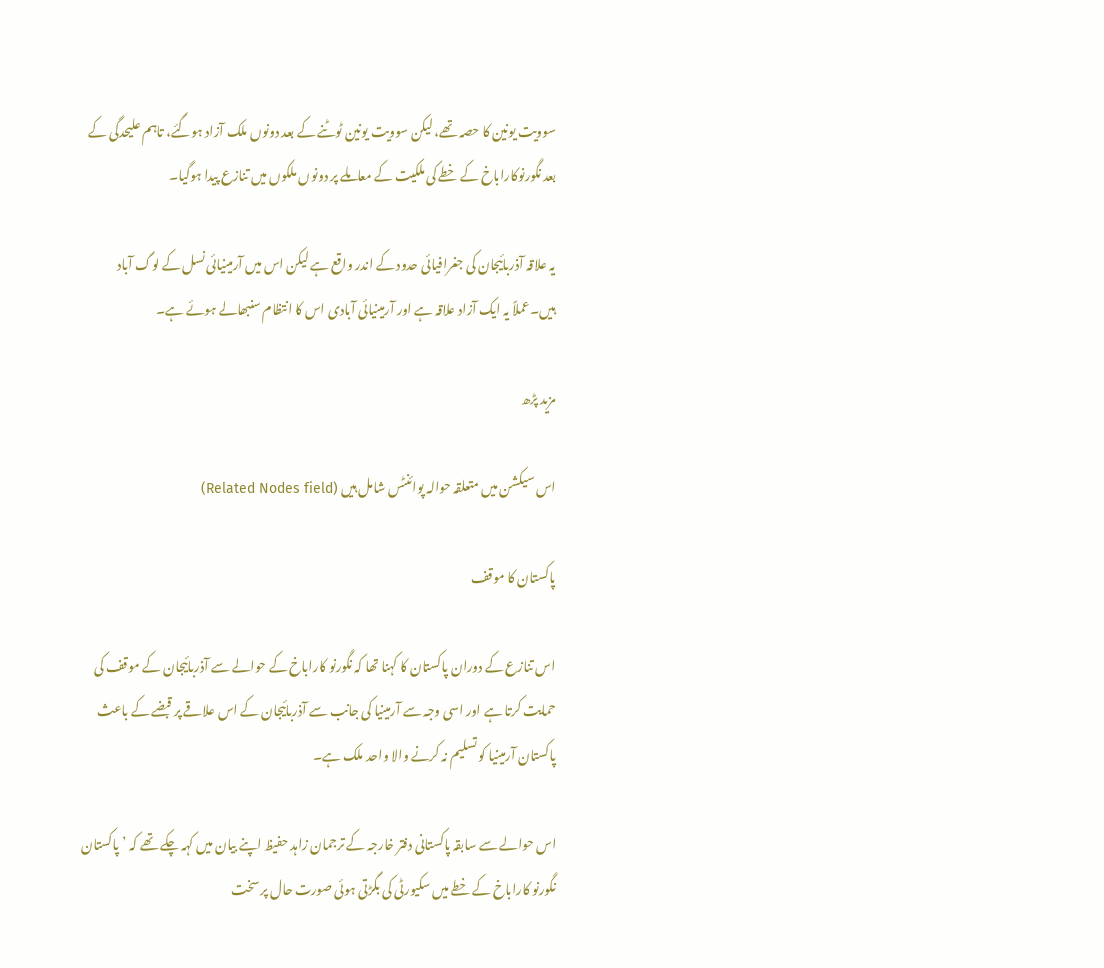سوویت یونین کا حصہ تھے، لیکن سوویت یونین ٹوٹنے کے بعد دونوں ملک آزاد ہوگئے، تاہم علیحدگی کے بعد نگورنوکاراباخ کے خطے کی ملکیت کے معاملے پر دونوں ملکوں میں تنازع پیدا ہوگیا۔

یہ علاقہ آذربائیجان کی جغرافیائی حدود کے اندر واقع ہے لیکن اس میں آرمینیائی نسل کے لوگ آباد ہیں۔عملاً یہ ایک آزاد علاقہ ہے اور آرمینیائی آبادی اس کا انتظام سنبھالے ہوئے ہے۔

مزید پڑھ

اس سیکشن میں متعلقہ حوالہ پوائنٹس شامل ہیں (Related Nodes field)

پاکستان کا موقف

اس تنازع کے دوران پاکستان کا کہنا تھا کہ نگورنو کاراباخ کے حوالے سے آذربائیجان کے موقف کی حمایت کرتا ہے اور اسی وجہ سے آرمینیا کی جانب سے آذربائیجان کے اس علاقے پر قبضے کے باعث پاکستان آرمینیا کو تسلیم نہ کرنے والا واحد ملک ہے۔

اس حوالے سے سابقہ پاکستانی دفتر خارجہ کے ترجمان زاہد حفیظ اپنے بیان میں کہہ چکے تھے کہ ’پاکستان نگورنو کاراباخ کے خطے میں سکیورٹی کی بگڑتی ہوئی صورت حال پر سخت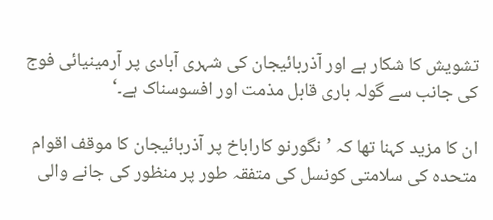تشویش کا شکار ہے اور آذربائیجان کی شہری آبادی پر آرمینیائی فوج کی جانب سے گولہ باری قابل مذمت اور افسوسناک ہے۔‘

ان کا مزید کہنا تھا کہ ’نگورنو کاراباخ پر آذربائیجان کا موقف اقوام متحدہ کی سلامتی کونسل کی متفقہ طور پر منظور کی جانے والی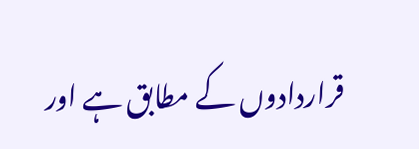قراردادوں کے مطابق ہے اور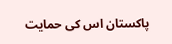پاکستان اس کی حمایت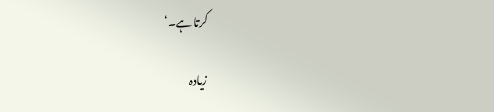کرتا ہے۔‘

زیادہ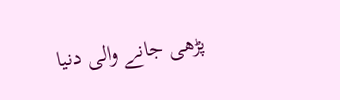پڑھی جانے والی دنیا